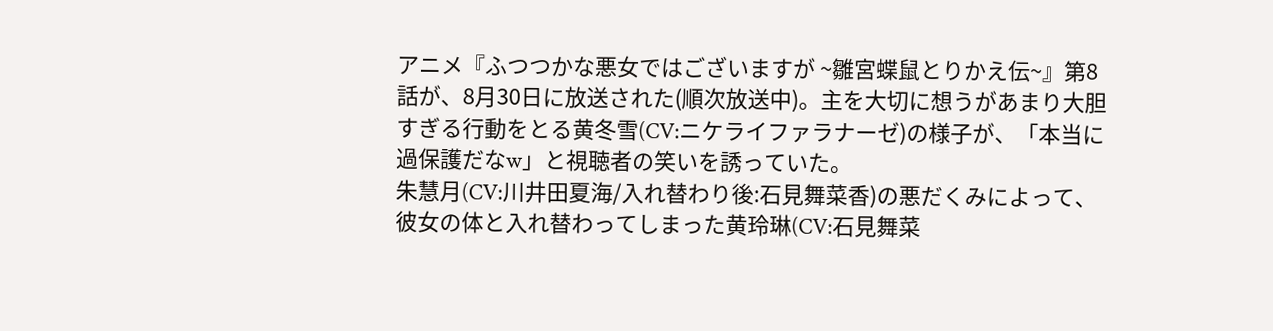アニメ『ふつつかな悪女ではございますが ~雛宮蝶鼠とりかえ伝~』第8話が、8月30日に放送された(順次放送中)。主を大切に想うがあまり大胆すぎる行動をとる黄冬雪(CV:ニケライファラナーゼ)の様子が、「本当に過保護だなw」と視聴者の笑いを誘っていた。
朱慧月(CV:川井田夏海/入れ替わり後:石見舞菜香)の悪だくみによって、彼女の体と入れ替わってしまった黄玲琳(CV:石見舞菜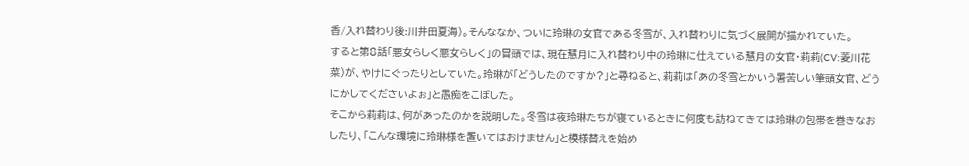香/入れ替わり後:川井田夏海)。そんななか、ついに玲琳の女官である冬雪が、入れ替わりに気づく展開が描かれていた。
すると第8話「悪女らしく悪女らしく」の冒頭では、現在慧月に入れ替わり中の玲琳に仕えている慧月の女官・莉莉(CV:菱川花菜)が、やけにぐったりとしていた。玲琳が「どうしたのですか?」と尋ねると、莉莉は「あの冬雪とかいう暑苦しい筆頭女官、どうにかしてくださいよぉ」と愚痴をこぼした。
そこから莉莉は、何があったのかを説明した。冬雪は夜玲琳たちが寝ているときに何度も訪ねてきては玲琳の包帯を巻きなおしたり、「こんな環境に玲琳様を置いてはおけません」と模様替えを始め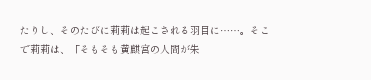たりし、そのたびに莉莉は起こされる羽目に……。そこで莉莉は、「そもそも黄麒宮の人間が朱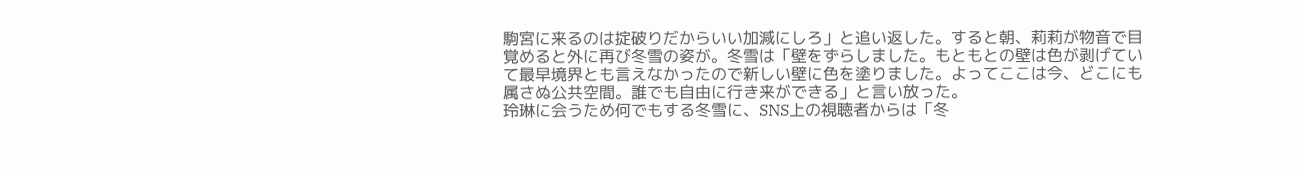駒宮に来るのは掟破りだからいい加減にしろ」と追い返した。すると朝、莉莉が物音で目覚めると外に再び冬雪の姿が。冬雪は「壁をずらしました。もともとの壁は色が剥げていて最早境界とも言えなかったので新しい壁に色を塗りました。よってここは今、どこにも属さぬ公共空間。誰でも自由に行き来ができる」と言い放った。
玲琳に会うため何でもする冬雪に、SNS上の視聴者からは「冬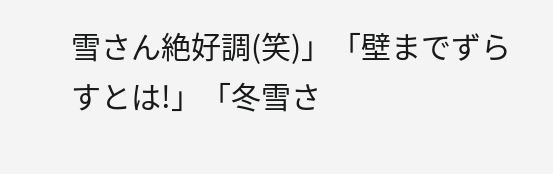雪さん絶好調(笑)」「壁までずらすとは!」「冬雪さ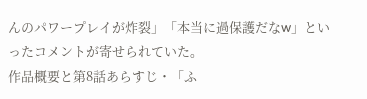んのパワープレイが炸裂」「本当に過保護だなw」といったコメントが寄せられていた。
作品概要と第8話あらすじ・「ふ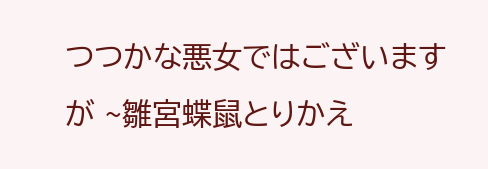つつかな悪女ではございますが ~雛宮蝶鼠とりかえ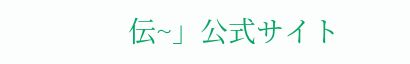伝~」公式サイト